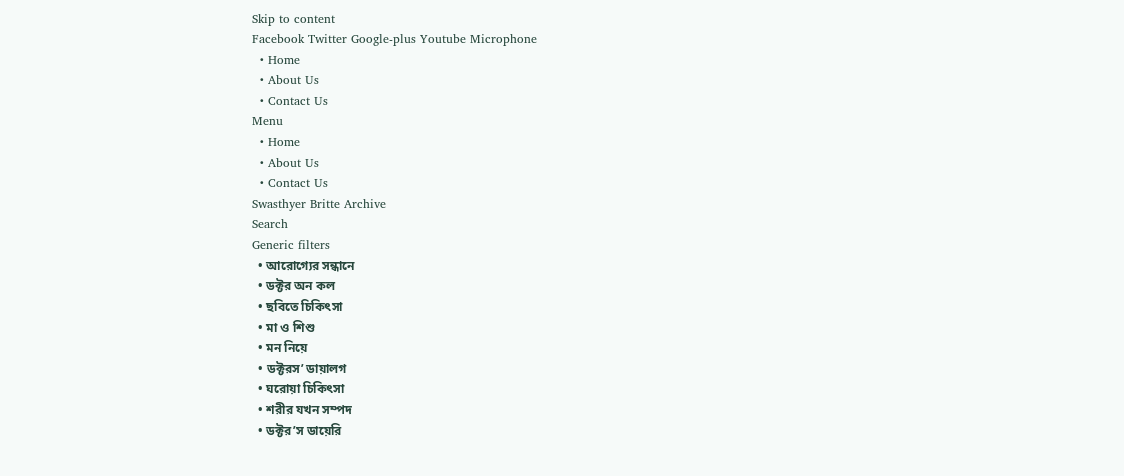Skip to content
Facebook Twitter Google-plus Youtube Microphone
  • Home
  • About Us
  • Contact Us
Menu
  • Home
  • About Us
  • Contact Us
Swasthyer Britte Archive
Search
Generic filters
  • আরোগ্যের সন্ধানে
  • ডক্টর অন কল
  • ছবিতে চিকিৎসা
  • মা ও শিশু
  • মন নিয়ে
  • ডক্টরস’ ডায়ালগ
  • ঘরোয়া চিকিৎসা
  • শরীর যখন সম্পদ
  • ডক্টর’স ডায়েরি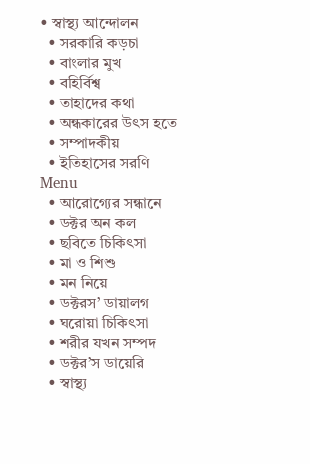• স্বাস্থ্য আন্দোলন
  • সরকারি কড়চা
  • বাংলার মুখ
  • বহির্বিশ্ব
  • তাহাদের কথা
  • অন্ধকারের উৎস হতে
  • সম্পাদকীয়
  • ইতিহাসের সরণি
Menu
  • আরোগ্যের সন্ধানে
  • ডক্টর অন কল
  • ছবিতে চিকিৎসা
  • মা ও শিশু
  • মন নিয়ে
  • ডক্টরস’ ডায়ালগ
  • ঘরোয়া চিকিৎসা
  • শরীর যখন সম্পদ
  • ডক্টর’স ডায়েরি
  • স্বাস্থ্য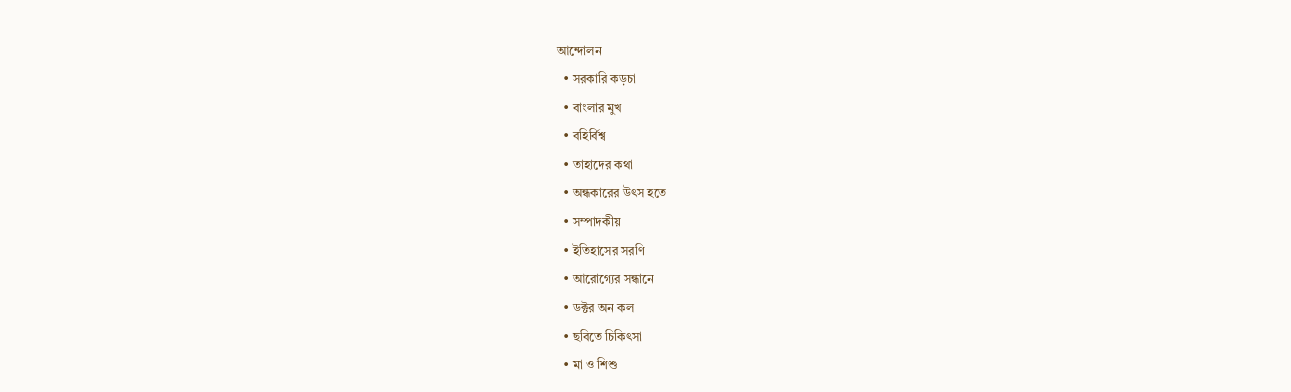আন্দোলন
  • সরকারি কড়চা
  • বাংলার মুখ
  • বহির্বিশ্ব
  • তাহাদের কথা
  • অন্ধকারের উৎস হতে
  • সম্পাদকীয়
  • ইতিহাসের সরণি
  • আরোগ্যের সন্ধানে
  • ডক্টর অন কল
  • ছবিতে চিকিৎসা
  • মা ও শিশু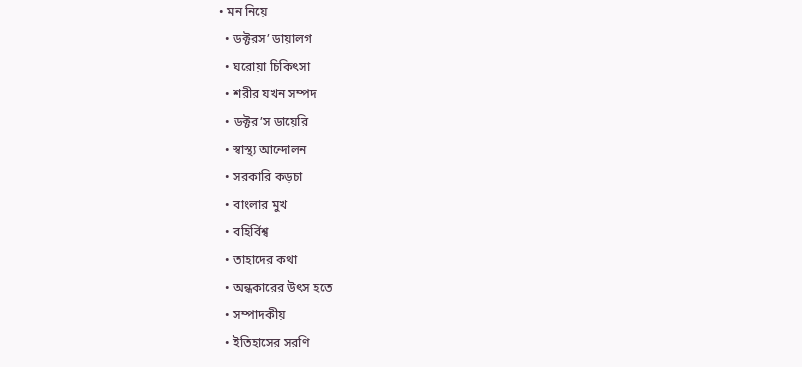• মন নিয়ে
  • ডক্টরস’ ডায়ালগ
  • ঘরোয়া চিকিৎসা
  • শরীর যখন সম্পদ
  • ডক্টর’স ডায়েরি
  • স্বাস্থ্য আন্দোলন
  • সরকারি কড়চা
  • বাংলার মুখ
  • বহির্বিশ্ব
  • তাহাদের কথা
  • অন্ধকারের উৎস হতে
  • সম্পাদকীয়
  • ইতিহাসের সরণি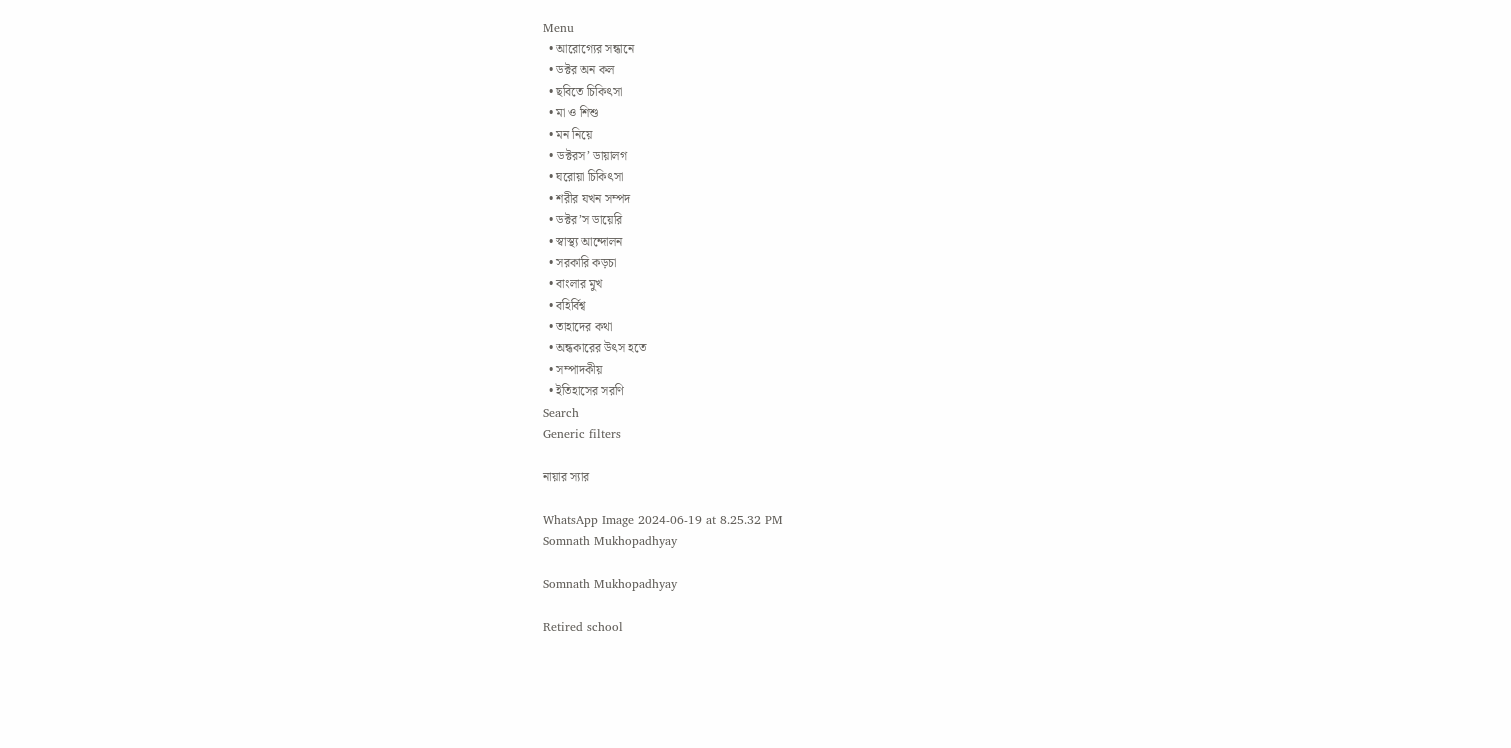Menu
  • আরোগ্যের সন্ধানে
  • ডক্টর অন কল
  • ছবিতে চিকিৎসা
  • মা ও শিশু
  • মন নিয়ে
  • ডক্টরস’ ডায়ালগ
  • ঘরোয়া চিকিৎসা
  • শরীর যখন সম্পদ
  • ডক্টর’স ডায়েরি
  • স্বাস্থ্য আন্দোলন
  • সরকারি কড়চা
  • বাংলার মুখ
  • বহির্বিশ্ব
  • তাহাদের কথা
  • অন্ধকারের উৎস হতে
  • সম্পাদকীয়
  • ইতিহাসের সরণি
Search
Generic filters

নায়ার স্যার

WhatsApp Image 2024-06-19 at 8.25.32 PM
Somnath Mukhopadhyay

Somnath Mukhopadhyay

Retired school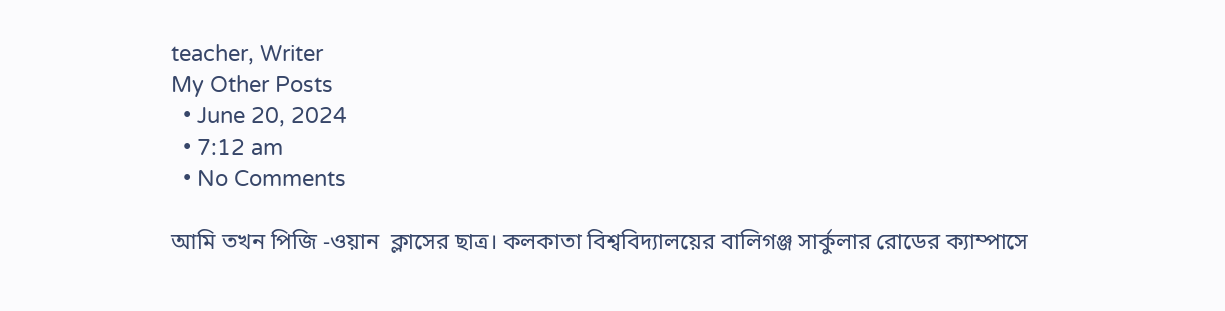teacher, Writer
My Other Posts
  • June 20, 2024
  • 7:12 am
  • No Comments

আমি তখন পিজি -ওয়ান  ক্লাসের ছাত্র। কলকাতা বিশ্ববিদ্যালয়ের বালিগঞ্জ সার্কুলার রোডের ক্যাম্পাসে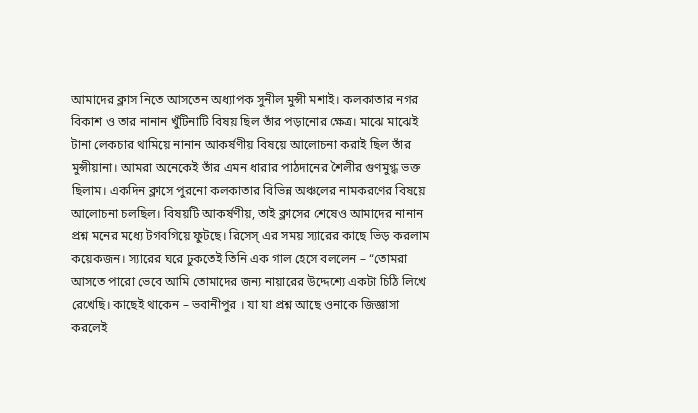আমাদের ক্লাস নিতে আসতেন অধ্যাপক সুনীল মুন্সী মশাই। কলকাতার নগর বিকাশ ও তার নানান খুঁটিনাটি বিষয় ছিল তাঁর পড়ানোর ক্ষেত্র। মাঝে মাঝেই টানা লেকচার থামিয়ে নানান আকর্ষণীয় বিষয়ে আলোচনা করাই ছিল তাঁর মুন্সীয়ানা। আমরা অনেকেই তাঁর এমন ধারার পাঠদানের শৈলীর গুণমুগ্ধ ভক্ত ছিলাম। একদিন ক্লাসে পুরনো কলকাতার বিভিন্ন অঞ্চলের নামকরণের বিষয়ে আলোচনা চলছিল। বিষয়টি আকর্ষণীয়, তাই ক্লাসের শেষেও আমাদের নানান প্রশ্ন মনের মধ্যে টগবগিয়ে ফুটছে। রিসেস্ এর সময় স্যারের কাছে ভিড় করলাম কয়েকজন। স্যারের ঘরে ঢুকতেই তিনি এক গাল হেসে বললেন – “তোমরা আসতে পারো ভেবে আমি তোমাদের জন্য নায়ারের উদ্দেশ্যে একটা চিঠি লিখে রেখেছি। কাছেই থাকেন – ভবানীপুর । যা যা প্রশ্ন আছে ওনাকে জিজ্ঞাসা করলেই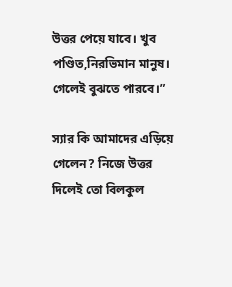উত্তর পেয়ে যাবে। খুব পণ্ডিত,নিরভিমান মানুষ। গেলেই বুঝতে পারবে।”

স্যার কি আমাদের এড়িয়ে গেলেন? নিজে উত্তর দিলেই তো বিলকুল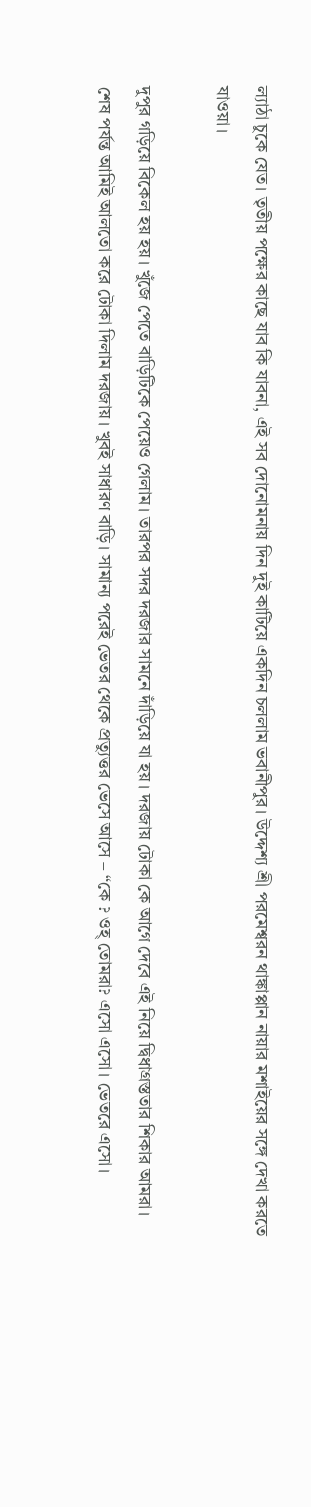ল্যাঠা চুকে যেত। তৃতীয় পক্ষের কাছে যাব কি যাবনা, এই সব দোনোমনায় দিন দুই কাটিয়ে একদিন চললাম ভবানীপুর। উদ্দেশ্য শ্রী পরমেশ্বরন থাঙ্কাপ্পান নায়ার মশাইয়ের সঙ্গে দেখা করতে যাওয়া।

দুপুর গড়িয়ে বিকেল হয় হয়। খুঁজে পেতে বাড়িটিকে পেয়েও গেলাম। তারপর সদর দরজার সামনে দাঁড়িয়ে যা হয়। দরজায় টোকা কে আগে দেবে এই নিয়ে দ্বিধাগ্রস্ততার শিকার আমরা। শেষ পর্যন্ত আমিই আলতো করে টোকা দিলাম দরজায়। খুবই সাধারণ বাড়ি। সামান্য পরেই ভেতর থেকে প্রত্যুত্তর ভেসে আসে – “কে ? ওহ্ তোমরা? এসো এসো। ভেতরে এসো।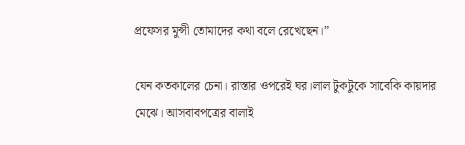প্রফেসর মুন্সী তোমাদের কথা বলে রেখেছেন।”

যেন কতকালের চেনা। রাস্তার ওপরেই ঘর।লাল টুকটুকে সাবেকি কায়দার মেঝে। আসবাবপত্রের বালাই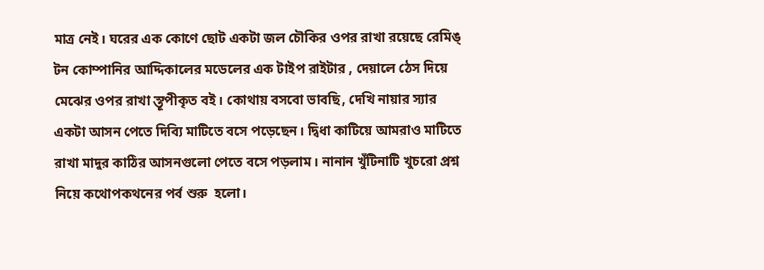মাত্র নেই। ঘরের এক কোণে ছোট একটা জল চৌকির ওপর রাখা রয়েছে রেমিঙ্ টন কোম্পানির আদ্দিকালের মডেলের এক টাইপ রাইটার , দেয়ালে ঠেস দিয়ে মেঝের ওপর রাখা স্তূপীকৃত ব‌ই। কোথায় বসবো ভাবছি, দেখি নায়ার স্যার একটা আসন পেতে দিব্যি মাটিতে বসে পড়েছেন। দ্বিধা কাটিয়ে আমরাও মাটিতে রাখা মাদুর কাঠির আসনগুলো পেতে বসে পড়লাম। নানান খুঁটিনাটি খুচরো প্রশ্ন নিয়ে কথোপকথনের পর্ব শুরু  হলো।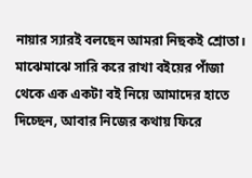নায়ার স্যার‌ই বলছেন আমরা নিছকই শ্রোতা। মাঝেমাঝে সারি করে রাখা ব‌ইয়ের পাঁজা থেকে এক একটা ব‌ই নিয়ে আমাদের হাতে দিচ্ছেন, আবার নিজের কথায় ফিরে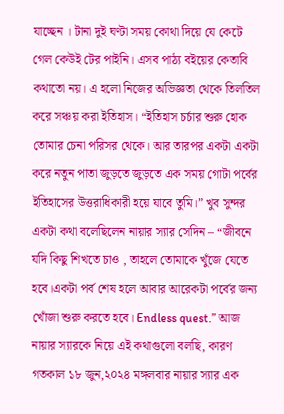যাচ্ছেন ‌। টানা দুই ঘণ্টা সময় কোথা দিয়ে যে কেটে গেল কেউই টের পাইনি। এসব পাঠ্য বইয়ের কেতাবি কথাতো নয়। এ হলো নিজের অভিজ্ঞতা থেকে তিলতিল করে সঞ্চয় করা ইতিহাস। “ইতিহাস চর্চার শুরু হোক তোমার চেনা পরিসর থেকে। আর তারপর একটা একটা করে নতুন পাতা জুড়তে জুড়তে এক সময় গোটা পর্বের ইতিহাসের উত্তরাধিকারী হয়ে যাবে তুমি।” খুব সুন্দর একটা কথা বলেছিলেন নায়ার স্যার সেদিন – “জীবনে যদি কিছু শিখতে চাও , তাহলে তোমাকে খুঁজে যেতে হবে।একটা পর্ব শেষ হলে আবার আরেকটা পর্বের জন্য খোঁজা শুরু করতে হবে। Endless quest.” আজ নায়ার স্যারকে নিয়ে এই কথাগুলো বলছি, কারণ গতকাল ১৮ জুন,২০২৪ মঙ্গলবার নায়ার স্যার এক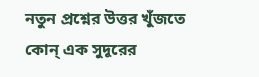নতুন প্রশ্নের উত্তর খুঁজতে কোন্ এক সুদূরের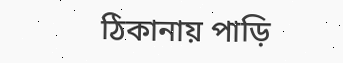ঠিকানায় পাড়ি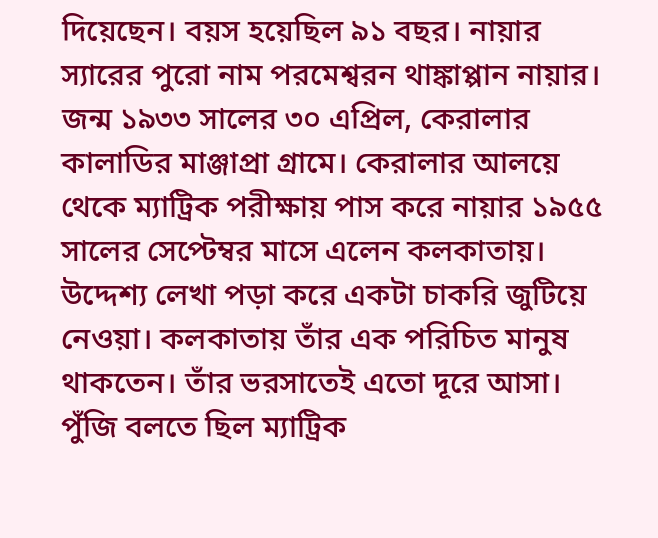দিয়েছেন। বয়স হয়েছিল ৯১ বছর। নায়ার স্যারের পুরো নাম পরমেশ্বরন থাঙ্কাপ্পান নায়ার। জন্ম ১৯৩৩ সালের ৩০ এপ্রিল, কেরালার কালাডির মাঞ্জাপ্রা গ্রামে। কেরালার আলয়ে থেকে ম্যাট্রিক পরীক্ষায় পাস করে নায়ার ১৯৫৫ সালের সেপ্টেম্বর মাসে এলেন কলকাতায়। উদ্দেশ্য লেখা পড়া করে একটা চাকরি জুটিয়ে নেওয়া। কলকাতায় তাঁর এক পরিচিত মানুষ থাকতেন। তাঁর ভরসাতেই এতো দূরে আসা। পুঁজি বলতে ছিল ম্যাট্রিক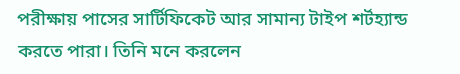পরীক্ষায় পাসের সার্টিফিকেট আর সামান্য টাইপ শর্টহ্যান্ড করতে পারা। তিনি মনে করলেন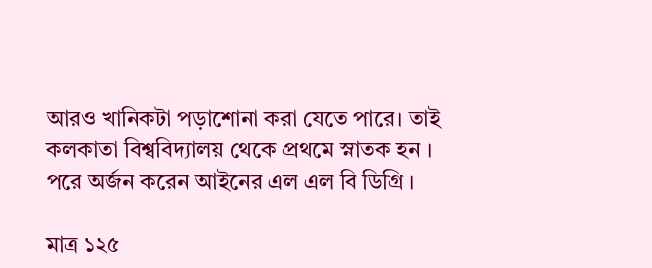আরও খানিকটা পড়াশোনা করা যেতে পারে। তাই কলকাতা বিশ্ববিদ্যালয় থেকে প্রথমে স্নাতক হন । পরে অর্জন করেন আইনের এল এল বি ডিগ্রি ‌।

মাত্র ১২৫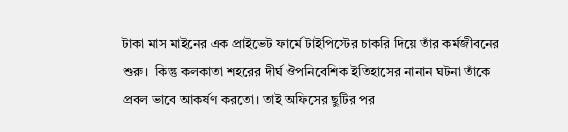টাকা মাস মাইনের এক প্রাইভেট ফার্মে টাইপিস্টের চাকরি দিয়ে তাঁর কর্মজীবনের শুরু।  কিন্তু কলকাতা শহরের দীর্ঘ ঔপনিবেশিক ইতিহাসের নানান ঘটনা তাঁকে প্রবল ভাবে আকর্ষণ করতো। তাই অফিসের ছুটির পর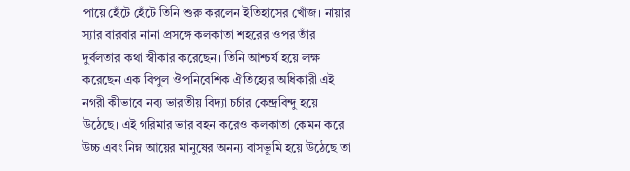পায়ে হেঁটে হেঁটে তিনি শুরু করলেন ইতিহাসের খোঁজ। নায়ার স্যার বারবার নানা প্রসঙ্গে কলকাতা শহরের ওপর তাঁর দুর্বলতার কথা স্বীকার করেছেন। তিনি আশ্চর্য হয়ে লক্ষ করেছেন এক বিপুল ঔপনিবেশিক ঐতিহ্যের অধিকারী এই নগরী কীভাবে নব্য ভারতীয় বিদ্যা চর্চার কেন্দ্রবিন্দু হয়ে উঠেছে। এই গরিমার ভার বহন করেও কলকাতা কেমন করে উচ্চ এবং নিম্ন আয়ের মানুষের অনন্য বাসভূমি হয়ে উঠেছে তা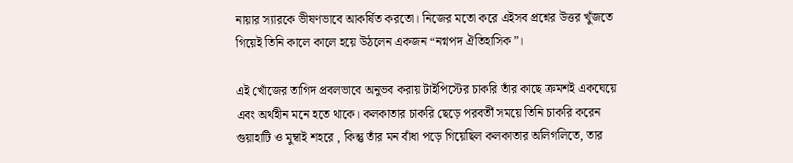নায়ার স্যারকে ভীষণভাবে আকর্ষিত করতো। নিজের মতো করে এইসব প্রশ্নের উত্তর খুঁজতে গিয়েই তিনি কালে কালে হয়ে উঠলেন একজন “নগ্নপদ ঐতিহাসিক”।

এই খোঁজের তাগিদ প্রবলভাবে অনুভব করায় টাইপিস্টের চাকরি তাঁর কাছে ক্রমশই একঘেয়ে এবং অর্থহীন মনে হতে থাকে। কলকাতার চাকরি ছেড়ে পরবর্তী সময়ে তিনি চাকরি করেন গুয়াহাটি ও মুম্বাই শহরে ‌, কিন্তু তাঁর মন বাঁধা পড়ে গিয়েছিল কলকাতার অলিগলিতে, তার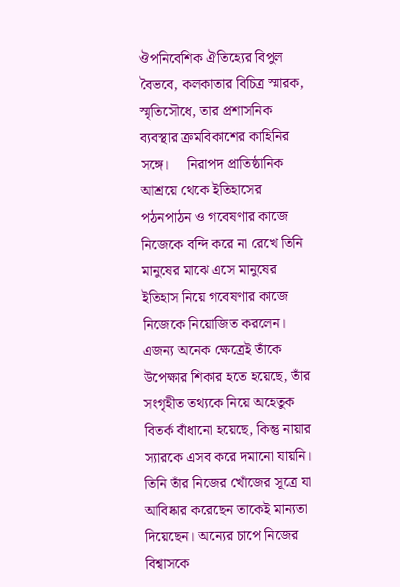ঔপনিবেশিক ঐতিহ্যের বিপুল বৈভবে, কলকাতার বিচিত্র স্মারক, স্মৃতিসৌধে, তার প্রশাসনিক ব্যবস্থার ক্রমবিকাশের কাহিনির সঙ্গে।     নিরাপদ প্রাতিষ্ঠানিক আশ্রয়ে থেকে ইতিহাসের পঠনপাঠন ও গবেষণার কাজে নিজেকে বন্দি করে না রেখে তিনি মানুষের মাঝে এসে মানুষের ইতিহাস নিয়ে গবেষণার কাজে নিজেকে নিয়োজিত করলেন। এজন্য অনেক ক্ষেত্রেই তাঁকে উপেক্ষার শিকার হতে হয়েছে, তাঁর সংগৃহীত তথ্যকে নিয়ে অহেতুক বিতর্ক বাঁধানো হয়েছে, কিন্তু নায়ার স্যারকে এসব করে দমানো যায়নি। তিনি তাঁর নিজের খোঁজের সূত্রে যা আবিষ্কার করেছেন তাকেই মান্যতা দিয়েছেন। অন্যের চাপে নিজের বিশ্বাসকে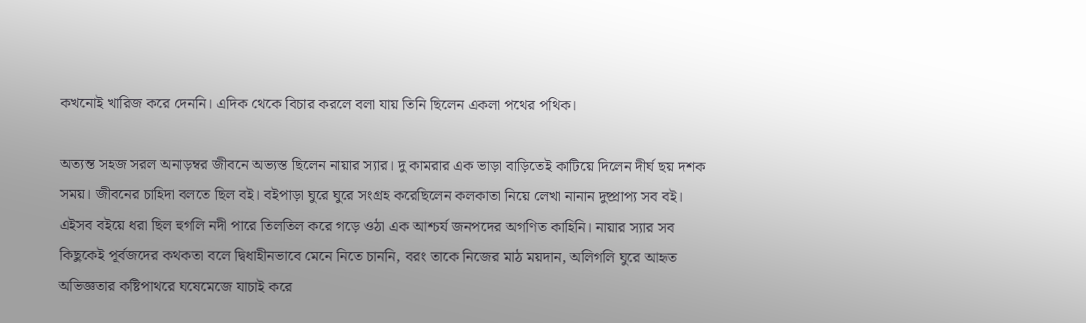কখনোই খারিজ করে দেননি। এদিক থেকে বিচার করলে বলা যায় তিনি ছিলেন একলা পথের পথিক।

অত্যন্ত সহজ সরল অনাড়ম্বর জীবনে অভ্যস্ত ছিলেন নায়ার স্যার। দু কামরার এক ভাড়া বাড়িতেই কাটিয়ে দিলেন দীর্ঘ ছয় দশক সময়। জীবনের চাহিদা বলতে ছিল ব‌ই। ব‌ইপাড়া ঘুরে ঘুরে সংগ্রহ করেছিলেন কলকাতা নিয়ে লেখা নানান দুষ্প্রাপ্য সব ব‌ই। এইসব ব‌ইয়ে ধরা ছিল হুগলি নদী পারে তিলতিল করে গড়ে ওঠা এক আশ্চর্য জনপদের অগণিত কাহিনি। নায়ার স্যার সব কিছুকেই পূর্বজদের কথকতা বলে দ্বিধাহীনভাবে মেনে নিতে চাননি, বরং তাকে নিজের মাঠ ময়দান, অলিগলি ঘুরে আহৃত অভিজ্ঞতার কষ্টিপাথরে ঘষেমেজে যাচাই করে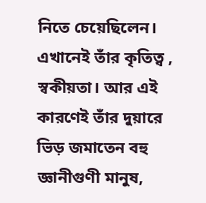নিতে চেয়েছিলেন। এখানেই তাঁর কৃতিত্ব , স্বকীয়তা। আর এই কারণেই তাঁর দুয়ারে ভিড় জমাতেন বহু জ্ঞানীগুণী মানুষ,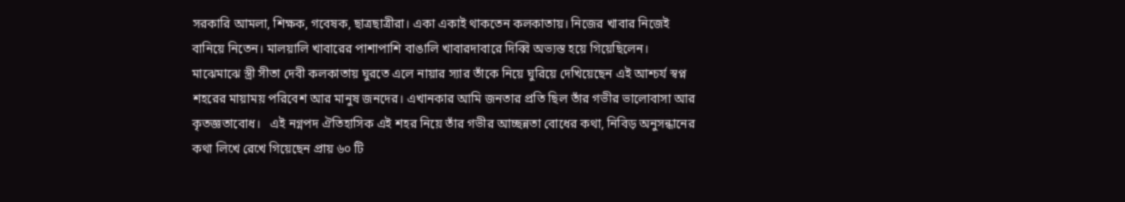সরকারি আমলা, শিক্ষক, গবেষক, ছাত্রছাত্রীরা। একা একাই থাকতেন কলকাতায়। নিজের খাবার নিজেই বানিয়ে নিতেন। মালয়ালি খাবারের পাশাপাশি বাঙালি খাবারদাবারে দিব্বি অভ্যস্ত হয়ে গিয়েছিলেন। মাঝেমাঝে স্ত্রী সীতা দেবী কলকাতায় ঘুরতে এলে নায়ার স্যার তাঁকে নিয়ে ঘুরিয়ে দেখিয়েছেন এই আশ্চর্য স্বপ্ন শহরের মায়াময় পরিবেশ আর মানুষ জনদের। এখানকার আমি জনতার প্রতি ছিল তাঁর গভীর ভালোবাসা আর কৃতজ্ঞতাবোধ।   এই নগ্নপদ ঐতিহাসিক এই শহর নিয়ে তাঁর গভীর আচ্ছন্নতা বোধের কথা, নিবিড় অনুসন্ধানের কথা লিখে রেখে গিয়েছেন প্রায় ৬০ টি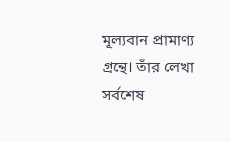মূল্যবান প্রামাণ্য গ্রন্থে। তাঁর লেখা সর্বশেষ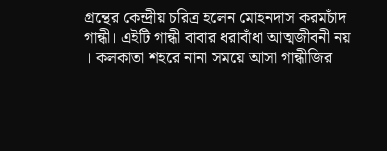গ্রন্থের কেন্দ্রীয় চরিত্র হলেন মোহনদাস করমচাঁদ গান্ধী। এইটি গান্ধী বাবার ধরাবাঁধা আত্মজীবনী নয় । কলকাতা শহরে নানা সময়ে আসা গান্ধীজির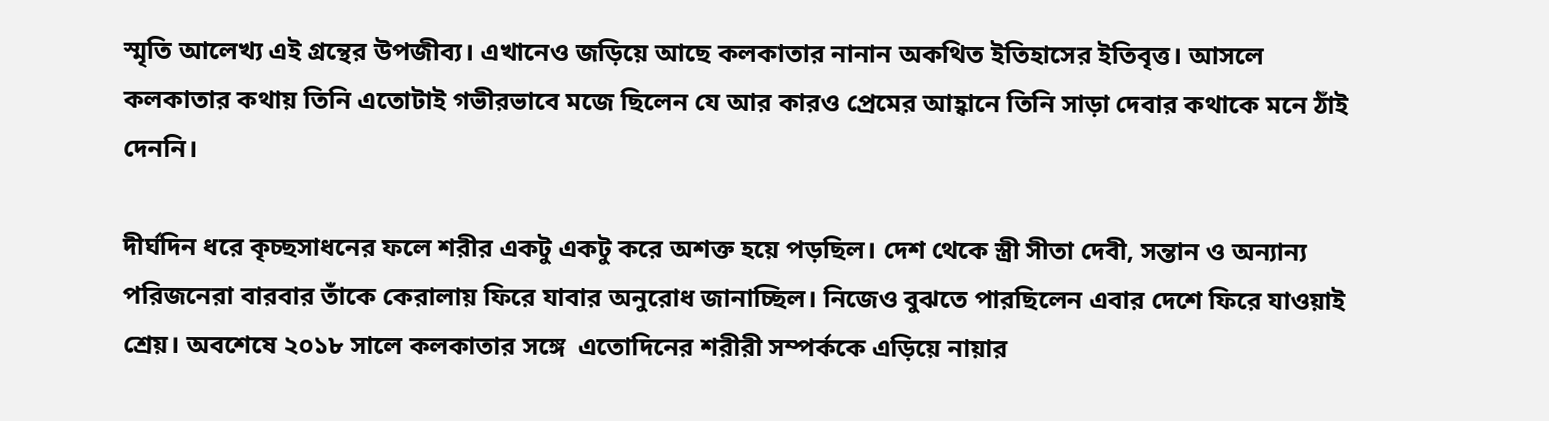স্মৃতি আলেখ্য এই গ্রন্থের উপজীব্য। এখানেও জড়িয়ে আছে কলকাতার নানান অকথিত ইতিহাসের ইতিবৃত্ত। আসলে কলকাতার কথায় তিনি এতোটাই গভীরভাবে মজে ছিলেন যে আর কারও প্রেমের আহ্বানে তিনি সাড়া দেবার কথাকে মনে ঠাঁই দেননি।

দীর্ঘদিন ধরে কৃচ্ছসাধনের ফলে শরীর একটু একটু করে অশক্ত হয়ে পড়ছিল। দেশ থেকে স্ত্রী সীতা দেবী, সন্তান ও অন্যান্য পরিজনেরা বারবার তাঁকে কেরালায় ফিরে যাবার অনুরোধ জানাচ্ছিল। নিজেও বুঝতে পারছিলেন এবার দেশে ফিরে যাওয়াই শ্রেয়। অবশেষে ২০১৮ সালে কলকাতার সঙ্গে  এতোদিনের শরীরী সম্পর্ককে এড়িয়ে নায়ার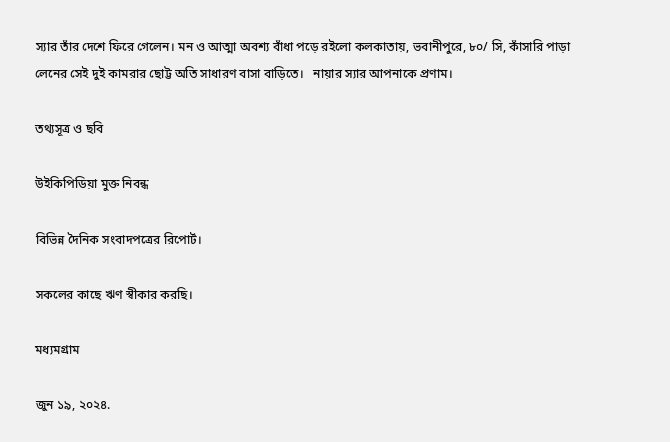স্যার তাঁর দেশে ফিরে গেলেন। মন ও আত্মা অবশ্য বাঁধা পড়ে রইলো কলকাতায়, ভবানীপুরে, ৮০/ সি, কাঁসারি পাড়া লেনের সেই দুই কামরার ছোট্ট অতি সাধারণ বাসা বাড়িতে।   নায়ার স্যার আপনাকে প্রণাম।

তথ্যসূত্র ও ছবি

উইকিপিডিয়া মুক্ত নিবন্ধ

বিভিন্ন দৈনিক সংবাদপত্রের রিপোর্ট।

সকলের কাছে ঋণ স্বীকার করছি।

মধ্যমগ্রাম

জুন ১৯, ২০২৪.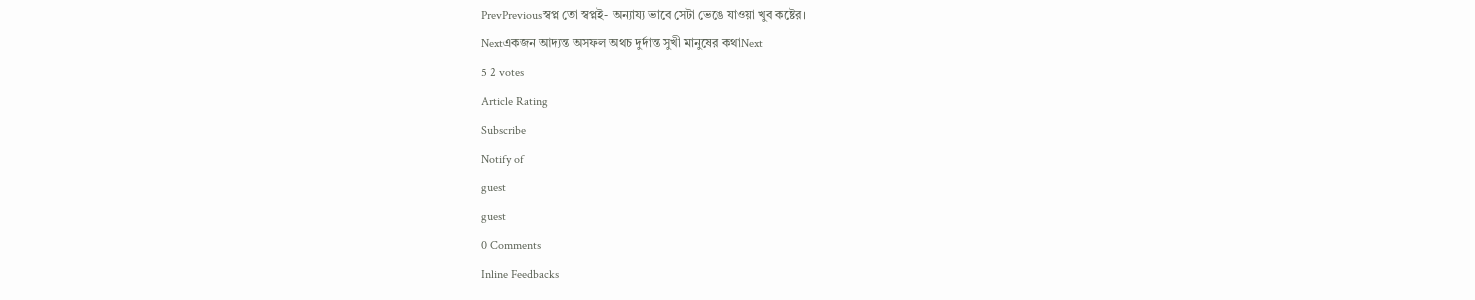PrevPreviousস্বপ্ন তো স্বপ্নই- অন্যায্য ভাবে সেটা ভেঙে যাওয়া খুব কষ্টের।
Nextএকজন আদ্যন্ত অসফল অথচ দুর্দান্ত সুখী মানুষের কথাNext
5 2 votes
Article Rating
Subscribe
Notify of
guest
guest
0 Comments
Inline Feedbacks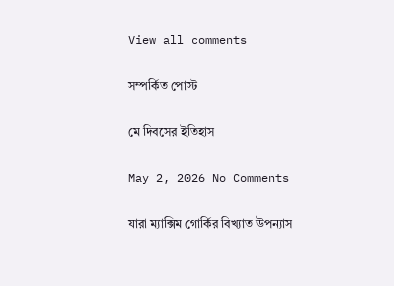View all comments

সম্পর্কিত পোস্ট

মে দিবসের ইতিহাস

May 2, 2026 No Comments

যারা ম্যাক্সিম গোর্কির বিখ্যাত উপন্যাস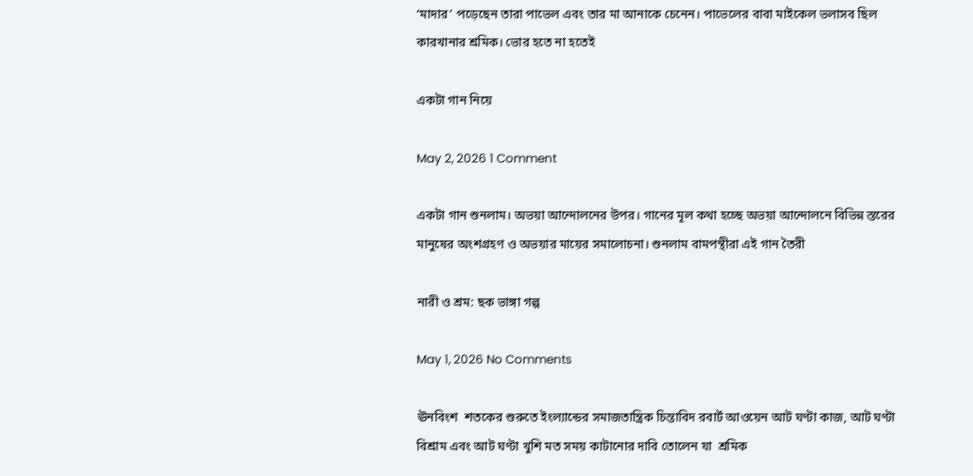‘মাদার’ পড়েছেন তারা পাভেল এবং তার মা আনাকে চেনেন। পাভেলের বাবা মাইকেল ভলাসব ছিল কারখানার শ্রমিক। ভোর হতে না হতেই

একটা গান নিয়ে

May 2, 2026 1 Comment

একটা গান শুনলাম। অভয়া আন্দোলনের উপর। গানের মূল কথা হচ্ছে অভয়া আন্দোলনে বিভিন্ন স্তরের মানুষের অংশগ্রহণ ও অভয়ার মায়ের সমালোচনা। শুনলাম বামপন্থীরা এই গান তৈরী

নারী ও শ্রম: ছক ভাঙ্গা গল্প

May 1, 2026 No Comments

ঊনবিংশ  শতকের শুরুতে ইংল্যান্ডের সমাজতান্ত্রিক চিন্তাবিদ রবার্ট আওয়েন আট ঘণ্টা কাজ, আট ঘণ্টা বিশ্রাম এবং আট ঘণ্টা খুশি মত সময় কাটানোর দাবি তোলেন যা  শ্রমিক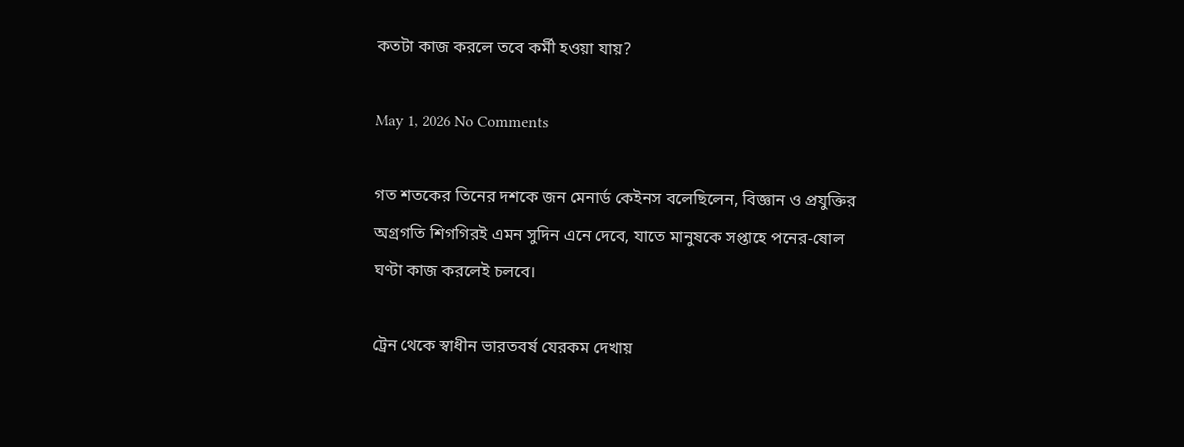কতটা কাজ করলে তবে কর্মী হওয়া যায়?

May 1, 2026 No Comments

গত শতকের তিনের দশকে জন মেনার্ড কেইনস বলেছিলেন, বিজ্ঞান ও প্রযুক্তির অগ্রগতি শিগগিরই এমন সুদিন এনে দেবে, যাতে মানুষকে সপ্তাহে পনের-ষোল ঘণ্টা কাজ করলেই চলবে।

ট্রেন থেকে স্বাধীন ভারতবর্ষ যেরকম দেখায়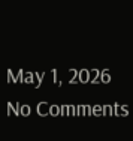May 1, 2026 No Comments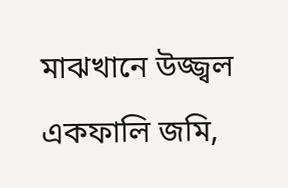মাঝখানে উজ্জ্বল একফালি জমি,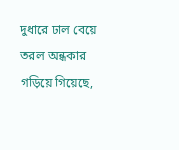দুধারে ঢাল বেয়ে তরল অন্ধকার গড়িয়ে গিয়েছে,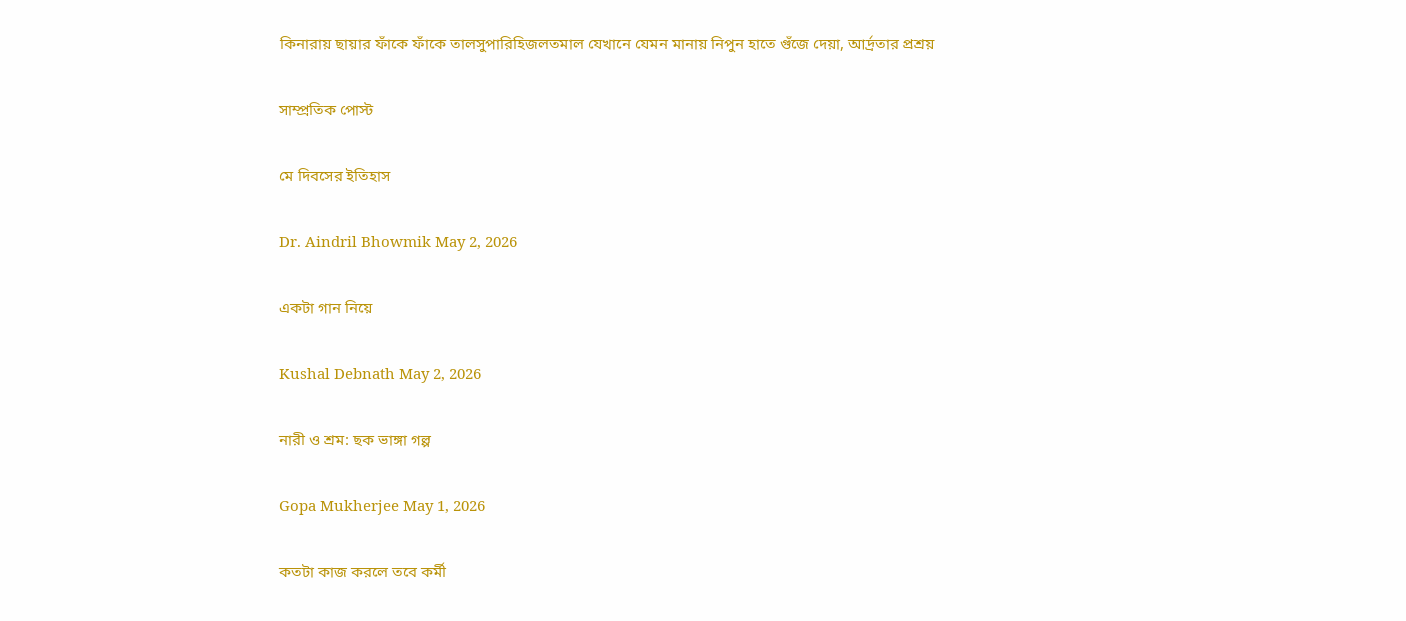কিনারায় ছায়ার ফাঁকে ফাঁকে তালসুপারিহিজলতমাল যেখানে যেমন মানায় নিপুন হাতে গুঁজে দেয়া, আর্দ্রতার প্রশ্রয়

সাম্প্রতিক পোস্ট

মে দিবসের ইতিহাস

Dr. Aindril Bhowmik May 2, 2026

একটা গান নিয়ে

Kushal Debnath May 2, 2026

নারী ও শ্রম: ছক ভাঙ্গা গল্প

Gopa Mukherjee May 1, 2026

কতটা কাজ করলে তবে কর্মী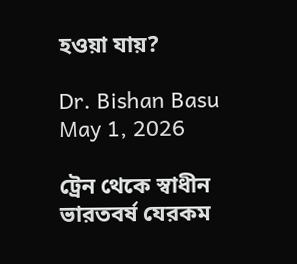হওয়া যায়?

Dr. Bishan Basu May 1, 2026

ট্রেন থেকে স্বাধীন ভারতবর্ষ যেরকম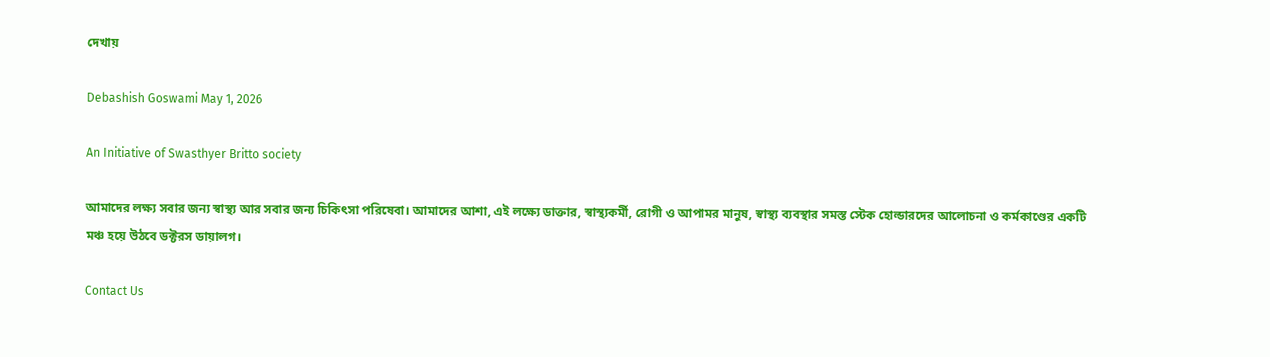দেখায়

Debashish Goswami May 1, 2026

An Initiative of Swasthyer Britto society

আমাদের লক্ষ্য সবার জন্য স্বাস্থ্য আর সবার জন্য চিকিৎসা পরিষেবা। আমাদের আশা, এই লক্ষ্যে ডাক্তার, স্বাস্থ্যকর্মী, রোগী ও আপামর মানুষ, স্বাস্থ্য ব্যবস্থার সমস্ত স্টেক হোল্ডারদের আলোচনা ও কর্মকাণ্ডের একটি মঞ্চ হয়ে উঠবে ডক্টরস ডায়ালগ।

Contact Us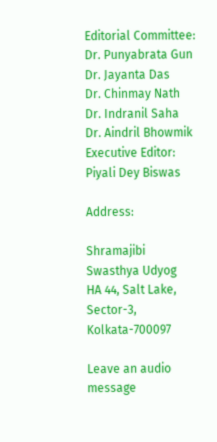Editorial Committee:
Dr. Punyabrata Gun
Dr. Jayanta Das
Dr. Chinmay Nath
Dr. Indranil Saha
Dr. Aindril Bhowmik
Executive Editor: Piyali Dey Biswas

Address:

Shramajibi Swasthya Udyog
HA 44, Salt Lake, Sector-3, Kolkata-700097

Leave an audio message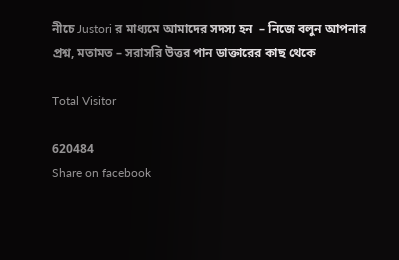নীচে Justori র মাধ্যমে আমাদের সদস্য হন  – নিজে বলুন আপনার প্রশ্ন, মতামত – সরাসরি উত্তর পান ডাক্তারের কাছ থেকে

Total Visitor

620484
Share on facebook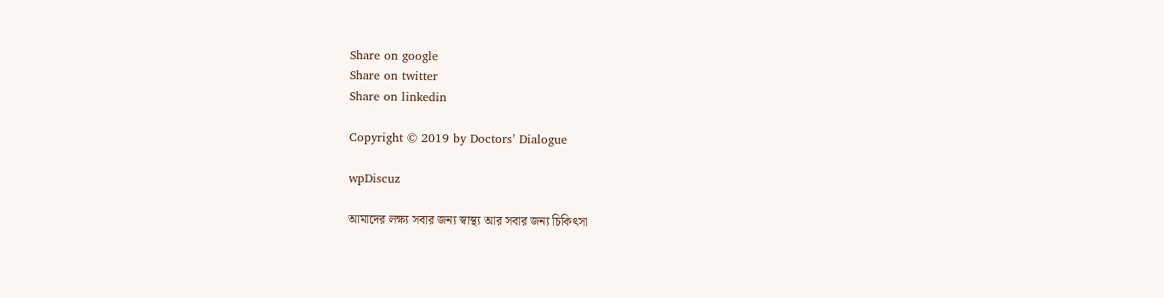Share on google
Share on twitter
Share on linkedin

Copyright © 2019 by Doctors’ Dialogue

wpDiscuz

আমাদের লক্ষ্য সবার জন্য স্বাস্থ্য আর সবার জন্য চিকিৎসা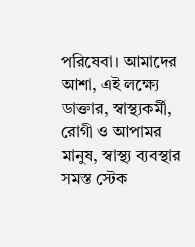পরিষেবা। আমাদের আশা, এই লক্ষ্যে ডাক্তার, স্বাস্থ্যকর্মী, রোগী ও আপামর মানুষ, স্বাস্থ্য ব্যবস্থার সমস্ত স্টেক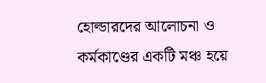হোল্ডারদের আলোচনা ও কর্মকাণ্ডের একটি মঞ্চ হয়ে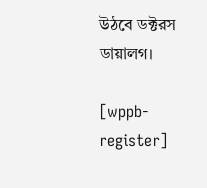উঠবে ডক্টরস ডায়ালগ।

[wppb-register]